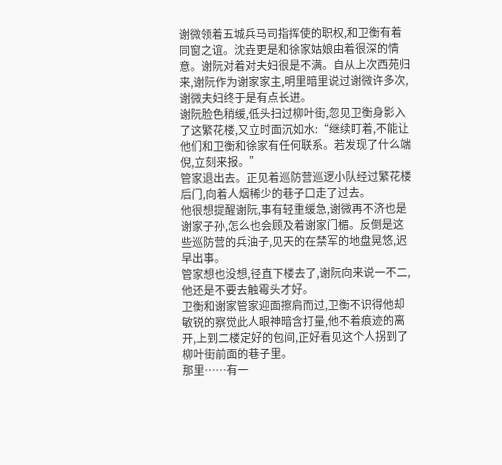谢微领着五城兵马司指挥使的职权,和卫衡有着同窗之谊。沈垚更是和徐家姑娘由着很深的情意。谢阮对着对夫妇很是不满。自从上次西苑归来,谢阮作为谢家家主,明里暗里说过谢微许多次,谢微夫妇终于是有点长进。
谢阮脸色稍缓,低头扫过柳叶街,忽见卫衡身影入了这繁花楼,又立时面沉如水:“继续盯着,不能让他们和卫衡和徐家有任何联系。若发现了什么端倪,立刻来报。”
管家退出去。正见着巡防营巡逻小队经过繁花楼后门,向着人烟稀少的巷子口走了过去。
他很想提醒谢阮,事有轻重缓急,谢微再不济也是谢家子孙,怎么也会顾及着谢家门楣。反倒是这些巡防营的兵油子,见天的在禁军的地盘晃悠,迟早出事。
管家想也没想,径直下楼去了,谢阮向来说一不二,他还是不要去触霉头才好。
卫衡和谢家管家迎面擦肩而过,卫衡不识得他却敏锐的察觉此人眼神暗含打量,他不着痕迹的离开,上到二楼定好的包间,正好看见这个人拐到了柳叶街前面的巷子里。
那里……有一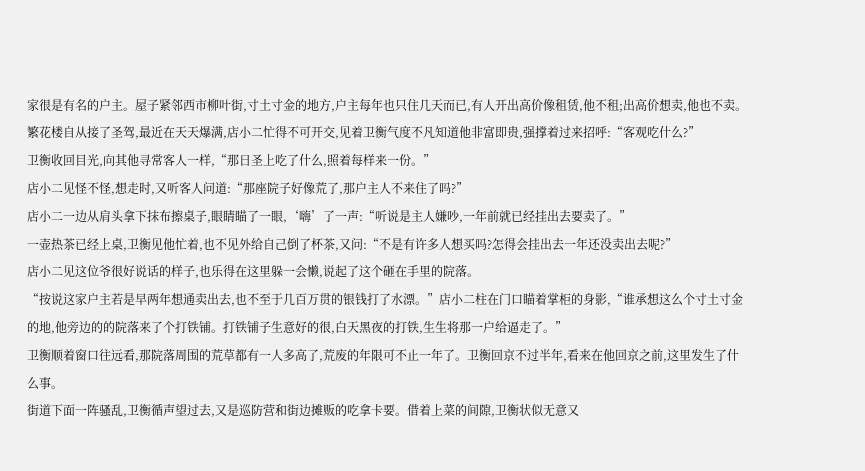家很是有名的户主。屋子紧邻西市柳叶街,寸土寸金的地方,户主每年也只住几天而已,有人开出高价像租赁,他不租;出高价想卖,他也不卖。
繁花楼自从接了圣驾,最近在天天爆满,店小二忙得不可开交,见着卫衡气度不凡知道他非富即贵,强撑着过来招呼:“客观吃什么?”
卫衡收回目光,向其他寻常客人一样,“那日圣上吃了什么,照着每样来一份。”
店小二见怪不怪,想走时,又听客人问道:“那座院子好像荒了,那户主人不来住了吗?”
店小二一边从肩头拿下抹布擦桌子,眼睛瞄了一眼,‘嗨’了一声:“听说是主人嫌吵,一年前就已经挂出去要卖了。”
一壶热茶已经上桌,卫衡见他忙着,也不见外给自己倒了杯茶,又问:“不是有许多人想买吗?怎得会挂出去一年还没卖出去呢?”
店小二见这位爷很好说话的样子,也乐得在这里躲一会懒,说起了这个砸在手里的院落。
“按说这家户主若是早两年想通卖出去,也不至于几百万贯的银钱打了水漂。”店小二柱在门口瞄着掌柜的身影,“谁承想这么个寸土寸金的地,他旁边的的院落来了个打铁铺。打铁铺子生意好的很,白天黑夜的打铁,生生将那一户给逼走了。”
卫衡顺着窗口往远看,那院落周围的荒草都有一人多高了,荒废的年限可不止一年了。卫衡回京不过半年,看来在他回京之前,这里发生了什么事。
街道下面一阵骚乱,卫衡循声望过去,又是巡防营和街边摊贩的吃拿卡要。借着上菜的间隙,卫衡状似无意又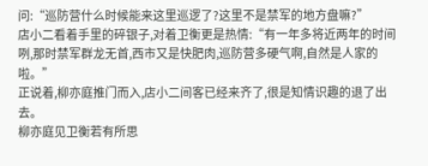问:“巡防营什么时候能来这里巡逻了?这里不是禁军的地方盘嘛?”
店小二看着手里的碎银子,对着卫衡更是热情:“有一年多将近两年的时间咧,那时禁军群龙无首,西市又是快肥肉,巡防营多硬气啊,自然是人家的啦。”
正说着,柳亦庭推门而入,店小二间客已经来齐了,很是知情识趣的退了出去。
柳亦庭见卫衡若有所思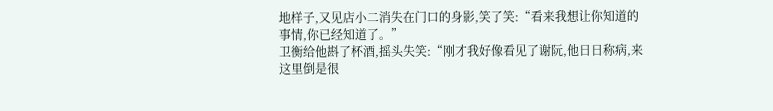地样子,又见店小二消失在门口的身影,笑了笑:“看来我想让你知道的事情,你已经知道了。”
卫衡给他斟了杯酒,摇头失笑:“刚才我好像看见了谢阮,他日日称病,来这里倒是很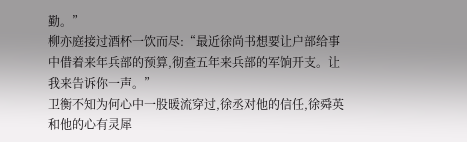勤。”
柳亦庭接过酒杯一饮而尽:“最近徐尚书想要让户部给事中借着来年兵部的预算,彻查五年来兵部的军饷开支。让我来告诉你一声。”
卫衡不知为何心中一股暖流穿过,徐丞对他的信任,徐舜英和他的心有灵犀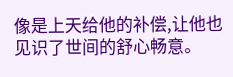像是上天给他的补偿,让他也见识了世间的舒心畅意。